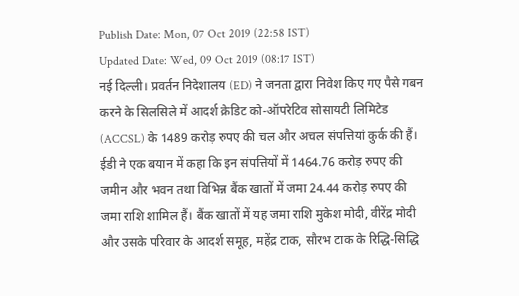Publish Date: Mon, 07 Oct 2019 (22:58 IST)
Updated Date: Wed, 09 Oct 2019 (08:17 IST)
नई दिल्ली। प्रवर्तन निदेशालय (ED) ने जनता द्वारा निवेश किए गए पैसे गबन करने के सिलसिले में आदर्श क्रेडिट को-ऑपरेटिव सोसायटी लिमिटेड (ACCSL) के 1489 करोड़ रुपए की चल और अचल संपत्तियां कुर्क की हैं।
ईडी ने एक बयान में कहा कि इन संपत्तियों में 1464.76 करोड़ रुपए की जमीन और भवन तथा विभिन्न बैंक खातों में जमा 24.44 करोड़ रुपए की जमा राशि शामिल हैं। बैंक खातों में यह जमा राशि मुकेश मोदी, वीरेंद्र मोदी और उसके परिवार के आदर्श समूह, महेंद्र टाक, सौरभ टाक के रिद्धि-सिद्धि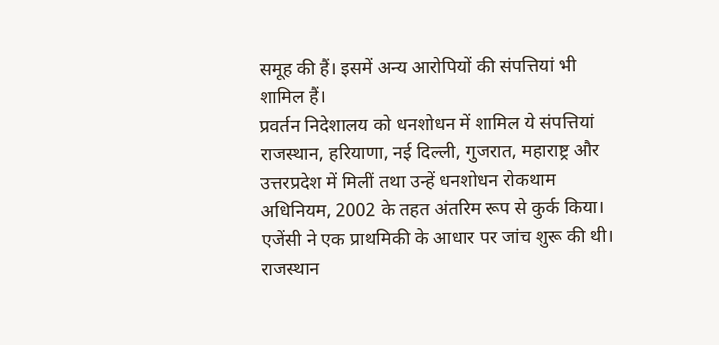समूह की हैं। इसमें अन्य आरोपियों की संपत्तियां भी शामिल हैं।
प्रवर्तन निदेशालय को धनशोधन में शामिल ये संपत्तियां राजस्थान, हरियाणा, नई दिल्ली, गुजरात, महाराष्ट्र और उत्तरप्रदेश में मिलीं तथा उन्हें धनशोधन रोकथाम अधिनियम, 2002 के तहत अंतरिम रूप से कुर्क किया।
एजेंसी ने एक प्राथमिकी के आधार पर जांच शुरू की थी। राजस्थान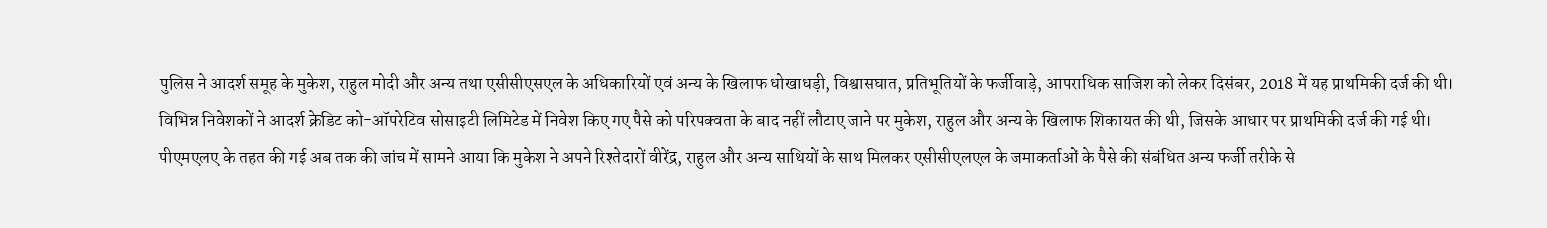पुलिस ने आदर्श समूह के मुकेश, राहुल मोदी और अन्य तथा एसीसीएसएल के अधिकारियों एवं अन्य के खिलाफ धोखाधड़ी, विश्वासघात, प्रतिभूतियों के फर्जीवाड़े, आपराधिक साजिश को लेकर दिसंबर, 2018 में यह प्राथमिकी दर्ज की थी।
विभिन्न निवेशकों ने आदर्श क्रेडिट को-ऑपरेटिव सोसाइटी लिमिटेड में निवेश किए गए पैसे को परिपक्वता के बाद नहीं लौटाए जाने पर मुकेश, राहुल और अन्य के खिलाफ शिकायत की थी, जिसके आधार पर प्राथमिकी दर्ज की गई थी।
पीएमएलए के तहत की गई अब तक की जांच में सामने आया कि मुकेश ने अपने रिश्तेदारों वीरेंद्र, राहुल और अन्य साथियों के साथ मिलकर एसीसीएलएल के जमाकर्ताओं के पैसे की संबंधित अन्य फर्जी तरीके से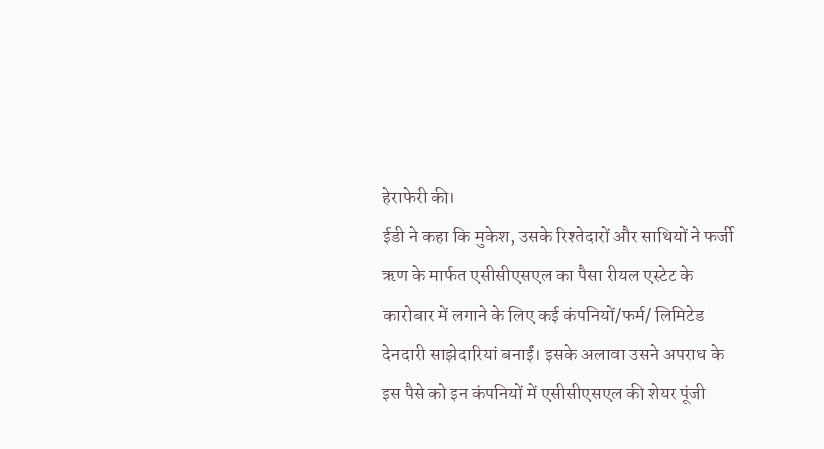हेराफेरी की।
ईडी ने कहा कि मुकेश, उसके रिश्तेदारों और साथियों ने फर्जी ऋण के मार्फत एसीसीएसएल का पैसा रीयल एस्टेट के कारोबार में लगाने के लिए कई कंपनियों/फर्म/ लिमिटेड देनदारी साझेदारियां बनाईं। इसके अलावा उसने अपराध के इस पैसे को इन कंपनियों में एसीसीएसएल की शेयर पूंजी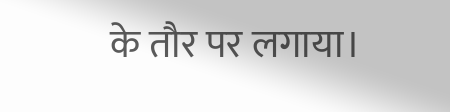के तौर पर लगाया।